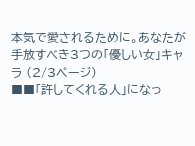本気で愛されるために。あなたが手放すべき3つの「優しい女」キャラ (2/3ページ)
■■「許してくれる人」になっ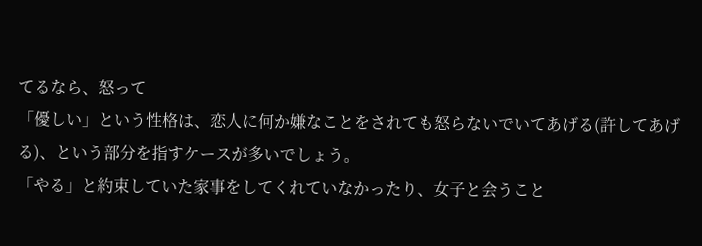てるなら、怒って
「優しい」という性格は、恋人に何か嫌なことをされても怒らないでいてあげる(許してあげる)、という部分を指すケースが多いでしょう。
「やる」と約束していた家事をしてくれていなかったり、女子と会うこと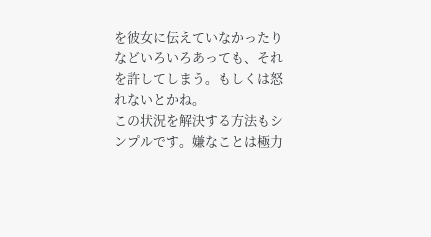を彼女に伝えていなかったりなどいろいろあっても、それを許してしまう。もしくは怒れないとかね。
この状況を解決する方法もシンプルです。嫌なことは極力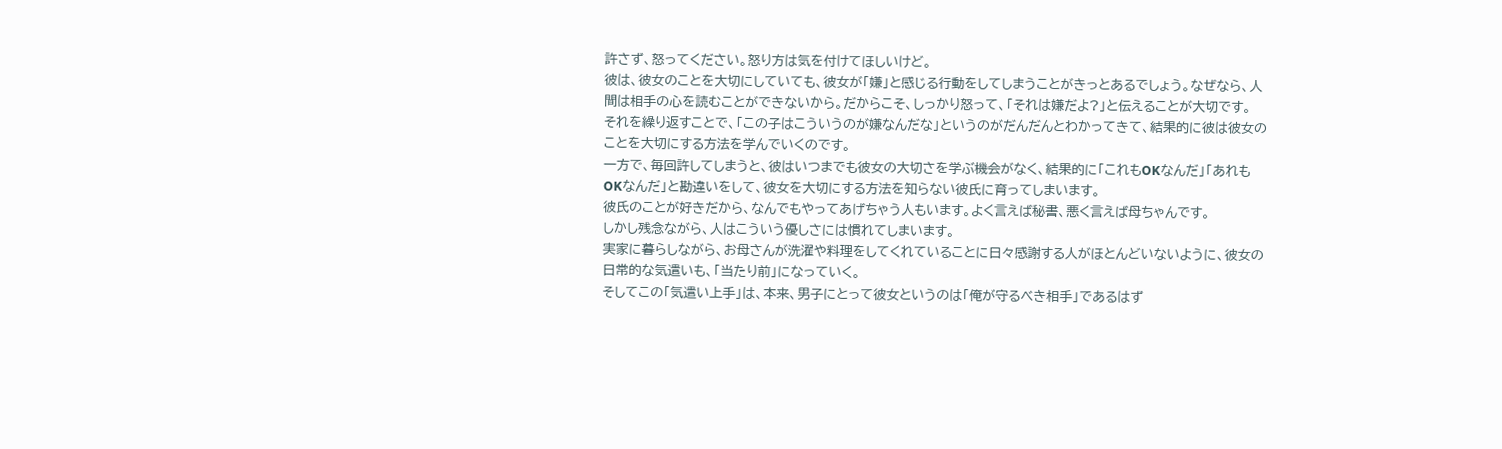許さず、怒ってください。怒り方は気を付けてほしいけど。
彼は、彼女のことを大切にしていても、彼女が「嫌」と感じる行動をしてしまうことがきっとあるでしょう。なぜなら、人間は相手の心を読むことができないから。だからこそ、しっかり怒って、「それは嫌だよ?」と伝えることが大切です。
それを繰り返すことで、「この子はこういうのが嫌なんだな」というのがだんだんとわかってきて、結果的に彼は彼女のことを大切にする方法を学んでいくのです。
一方で、毎回許してしまうと、彼はいつまでも彼女の大切さを学ぶ機会がなく、結果的に「これもOKなんだ」「あれもOKなんだ」と勘違いをして、彼女を大切にする方法を知らない彼氏に育ってしまいます。
彼氏のことが好きだから、なんでもやってあげちゃう人もいます。よく言えば秘書、悪く言えば母ちゃんです。
しかし残念ながら、人はこういう優しさには慣れてしまいます。
実家に暮らしながら、お母さんが洗濯や料理をしてくれていることに日々感謝する人がほとんどいないように、彼女の日常的な気遣いも、「当たり前」になっていく。
そしてこの「気遣い上手」は、本来、男子にとって彼女というのは「俺が守るべき相手」であるはず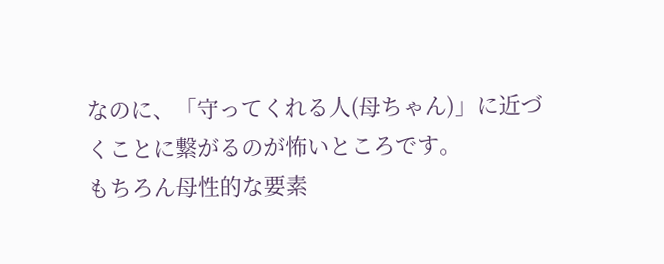なのに、「守ってくれる人(母ちゃん)」に近づくことに繋がるのが怖いところです。
もちろん母性的な要素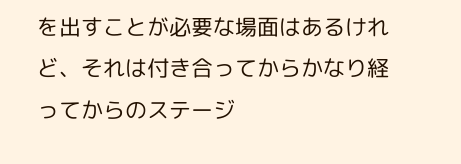を出すことが必要な場面はあるけれど、それは付き合ってからかなり経ってからのステージ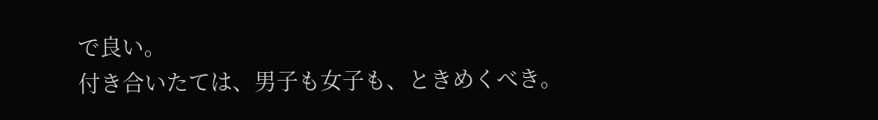で良い。
付き合いたては、男子も女子も、ときめくべき。